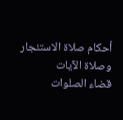أحكام صلاة الاستئجار وصلاة الآيات
قضاء الصلوات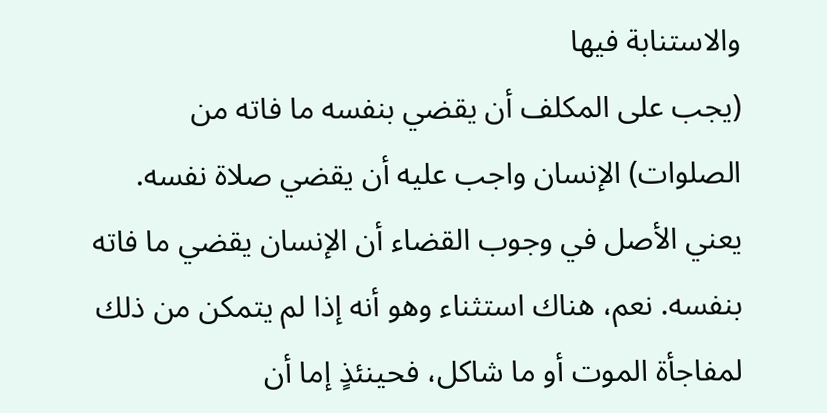والاستنابة فيها
(يجب على المكلف أن يقضي بنفسه ما فاته من الصلوات) الإنسان واجب عليه أن يقضي صلاة نفسه. يعني الأصل في وجوب القضاء أن الإنسان يقضي ما فاته بنفسه. نعم، هناك استثناء وهو أنه إذا لم يتمكن من ذلك لمفاجأة الموت أو ما شاكل، فحينئذٍ إما أن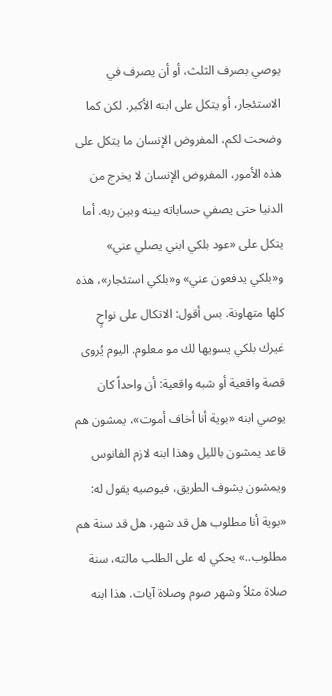يوصي بصرف الثلث، أو أن يصرف في الاستئجار، أو يتكل على ابنه الأكبر. لكن كما وضحت لكم، المفروض الإنسان ما يتكل على هذه الأمور، المفروض الإنسان لا يخرج من الدنيا حتى يصفي حساباته بينه وبين ربه. أما يتكل على «عود بلكي ابني يصلي عني» و«بلكي يدفعون عني» و«بلكي استئجار»، هذه كلها متهاونة. بس أقول: الاتكال على نواحٍ غيرك بلكي يسويها لك مو معلوم. اليوم يُروى قصة واقعية أو شبه واقعية: أن واحداً كان يوصي ابنه «بوية أنا أخاف أموت»، يمشون هم قاعد يمشون بالليل وهذا ابنه لازم الفانوس ويمشون يشوف الطريق، فيوصيه يقول له: «بوية أنا مطلوب هل قد شهر، هل قد سنة هم مطلوب..» يحكي له على الطلب مالته، سنة صلاة مثلاً وشهر صوم وصلاة آيات. هذا ابنه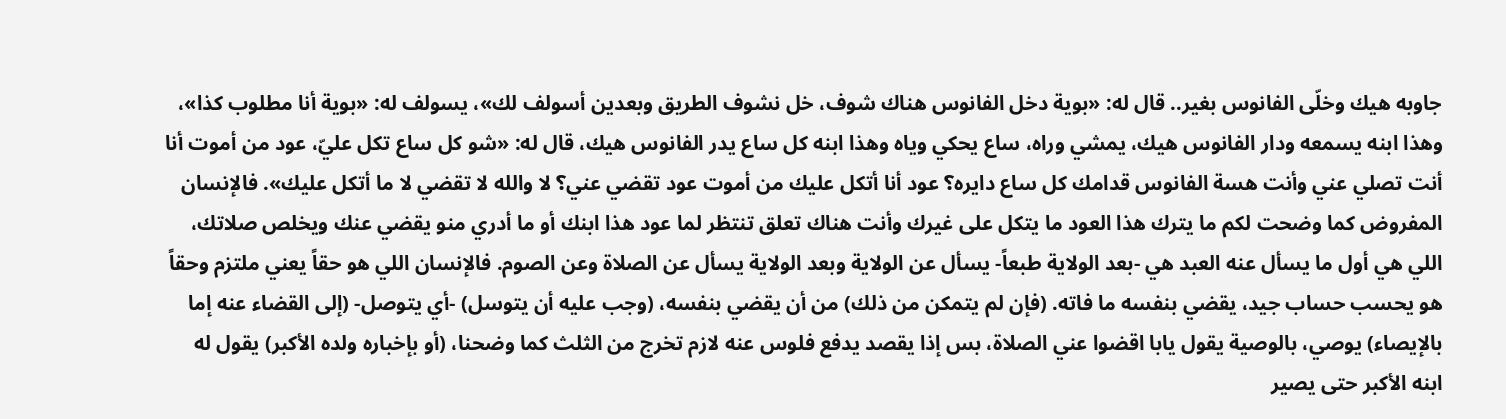جاوبه هيك وخلّى الفانوس بغير.. قال له: «بوية دخل الفانوس هناك شوف، خل نشوف الطريق وبعدين أسولف لك»، يسولف له: «بوية أنا مطلوب كذا»، وهذا ابنه يسمعه ودار الفانوس هيك، يمشي وراه، ساع يحكي وياه وهذا ابنه كل ساع يدر الفانوس هيك، قال له: «شو كل ساع تكل عليّ، عود من أموت أنا أنت تصلي عني وأنت هسة الفانوس قدامك كل ساع دايره؟ عود أنا أتكل عليك من أموت عود تقضي عني؟ لا والله لا تقضي لا ما أتكل عليك». فالإنسان المفروض كما وضحت لكم ما يترك هذا العود ما يتكل على غيرك وأنت هناك تعلق تنتظر لما عود هذا ابنك أو ما أدري منو يقضي عنك ويخلص صلاتك، اللي هي أول ما يسأل عنه العبد هي -بعد الولاية طبعاً- يسأل عن الولاية وبعد الولاية يسأل عن الصلاة وعن الصوم. فالإنسان اللي هو حقاً يعني ملتزم وحقاً هو يحسب حساب جيد، يقضي بنفسه ما فاته. (فإن لم يتمكن من ذلك) من أن يقضي بنفسه، (وجب عليه أن يتوسل) -أي يتوصل- (إلى القضاء عنه إما بالإيصاء) يوصي، بالوصية يقول يابا اقضوا عني الصلاة، بس إذا يقصد يدفع فلوس عنه لازم تخرج من الثلث كما وضحنا، (أو بإخباره ولده الأكبر) يقول له ابنه الأكبر حتى يصير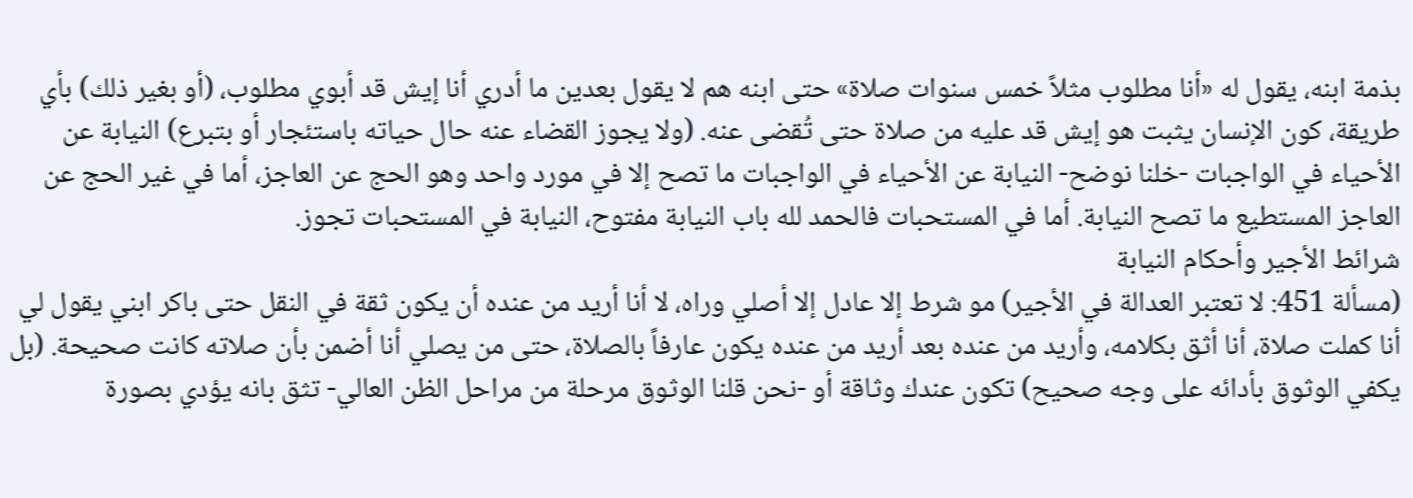بذمة ابنه، يقول له «أنا مطلوب مثلاً خمس سنوات صلاة» حتى ابنه هم لا يقول بعدين ما أدري أنا إيش قد أبوي مطلوب، (أو بغير ذلك) بأي طريقة، كون الإنسان يثبت هو إيش قد عليه من صلاة حتى تُقضى عنه. (ولا يجوز القضاء عنه حال حياته باستئجار أو بتبرع) النيابة عن الأحياء في الواجبات -خلنا نوضح- النيابة عن الأحياء في الواجبات ما تصح إلا في مورد واحد وهو الحج عن العاجز، أما في غير الحج عن العاجز المستطيع ما تصح النيابة. أما في المستحبات فالحمد لله باب النيابة مفتوح، النيابة في المستحبات تجوز.
شرائط الأجير وأحكام النيابة
(مسألة 451: لا تعتبر العدالة في الأجير) مو شرط إلا عادل إلا أصلي وراه، لا أنا أريد من عنده أن يكون ثقة في النقل حتى باكر ابني يقول لي أنا كملت صلاة، أنا أثق بكلامه، وأريد من عنده بعد أريد من عنده يكون عارفاً بالصلاة، حتى من يصلي أنا أضمن بأن صلاته كانت صحيحة. (بل يكفي الوثوق بأدائه على وجه صحيح) تكون عندك وثاقة أو -نحن قلنا الوثوق مرحلة من مراحل الظن العالي- تثق بانه يؤدي بصورة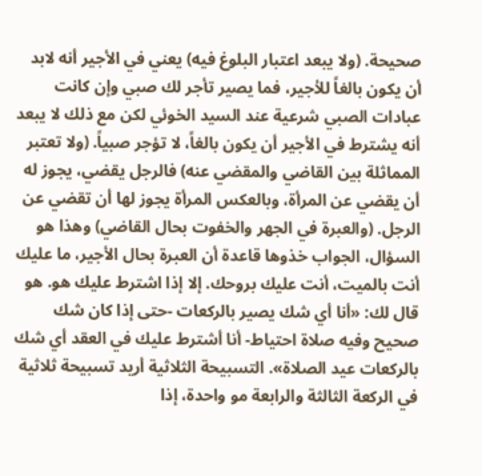صحيحة. (ولا يبعد اعتبار البلوغ فيه) يعني في الأجير أنه لابد أن يكون بالغاً للأجير، فما يصير تأجر لك صبي وإن كانت عبادات الصبي شرعية عند السيد الخوئي لكن مع ذلك لا يبعد أنه يشترط في الأجير أن يكون بالغاً، لا تؤجر صبياً. (ولا تعتبر المماثلة بين القاضي والمقضي عنه) فالرجل يقضي، يجوز له أن يقضي عن المرأة، وبالعكس المرأة يجوز لها أن تقضي عن الرجل. (والعبرة في الجهر والخفوت بحال القاضي) وهذا هو السؤال، الجواب خذوها قاعدة أن العبرة بحال الأجير، ما عليك أنت بالميت، أنت عليك بروحك. إلا إذا اشترط عليك هو. هو قال لك: «أنا أي شك يصير بالركعات -حتى إذا كان شك صحيح وفيه صلاة احتياط- أنا أشترط عليك في العقد أي شك بالركعات عيد الصلاة». التسبيحة الثلاثية أريد تسبيحة ثلاثية في الركعة الثالثة والرابعة مو واحدة، إذا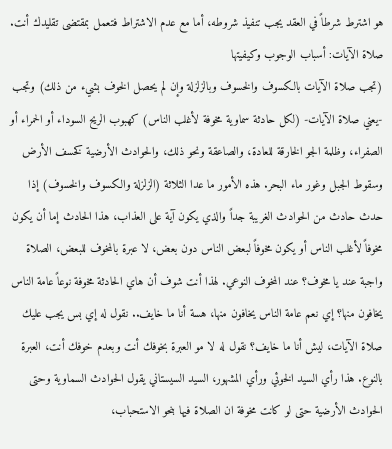هو اشترط شرطاً في العقد يجب تنفيذ شروطه، أما مع عدم الاشتراط فتعمل بمقتضى تقليدك أنت.
صلاة الآيات: أسباب الوجوب وكيفيتها
(تجب صلاة الآيات بالكسوف والخسوف وبالزلزلة وإن لم يحصل الخوف بشيء من ذلك) وتجب -يعني صلاة الآيات- (لكل حادثة سماوية مخوفة لأغلب الناس) كهبوب الريح السوداء أو الحمراء أو الصفراء، وظلمة الجو الخارقة للعادة، والصاعقة ونحو ذلك، والحوادث الأرضية كخسف الأرض وسقوط الجبل وغور ماء البحر. هذه الأمور ما عدا الثلاثة (الزلزلة والكسوف والخسوف) إذا حدث حادث من الحوادث الغريبة جداً والذي يكون آية على العذاب، هذا الحادث إما أن يكون مخوفاً لأغلب الناس أو يكون مخوفاً لبعض الناس دون بعض، لا عبرة بالمخوف للبعض، الصلاة واجبة عند يا مخوف؟ عند المخوف النوعي. لهذا أنت شوف أن هاي الحادثة مخوفة نوعاً عامة الناس يخافون منها؟ إي نعم عامة الناس يخافون منها، هسة أنا ما خايف.. نقول له إي بس يجب عليك صلاة الآيات، ليش أنا ما خايف؟ نقول له لا مو العبرة بخوفك أنت وبعدم خوفك أنت، العبرة بالنوع. هذا رأي السيد الخوئي ورأي المشهور، السيد السيستاني يقول الحوادث السماوية وحتى الحوادث الأرضية حتى لو كانت مخوفة ان الصلاة فيها بنحو الاستحباب،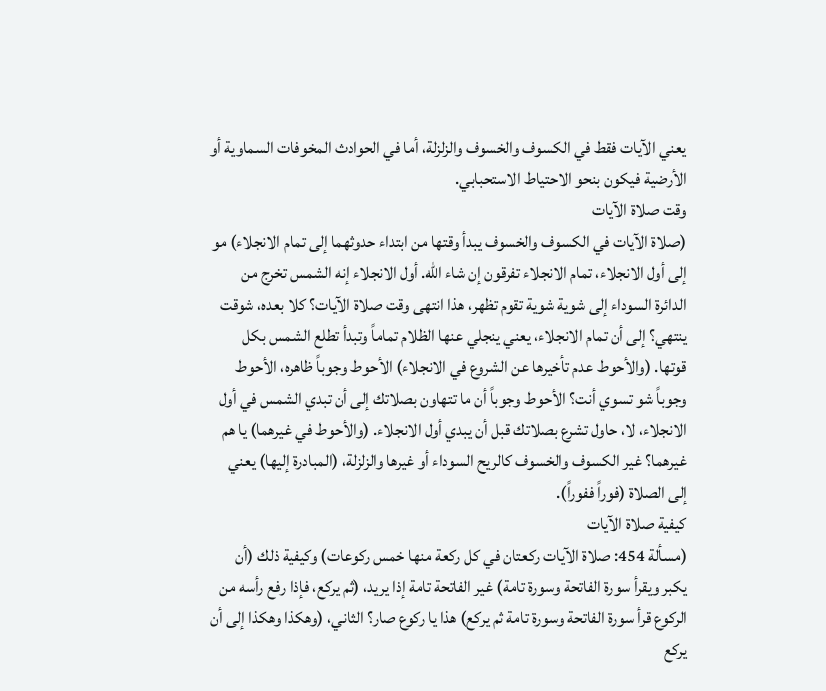يعني الآيات فقط في الكسوف والخسوف والزلزلة، أما في الحوادث المخوفات السماوية أو الأرضية فيكون بنحو الاحتياط الاستحبابي.
وقت صلاة الآيات
(صلاة الآيات في الكسوف والخسوف يبدأ وقتها من ابتداء حدوثهما إلى تمام الانجلاء) مو إلى أول الانجلاء، تمام الانجلاء تفرقون إن شاء الله. أول الانجلاء إنه الشمس تخرج من الدائرة السوداء إلى شوية شوية تقوم تظهر، هذا انتهى وقت صلاة الآيات؟ كلا بعده، شوقت ينتهي؟ إلى أن تمام الانجلاء، يعني ينجلي عنها الظلام تماماً وتبدأ تطلع الشمس بكل قوتها. (والأحوط عدم تأخيرها عن الشروع في الانجلاء) الأحوط وجوباً ظاهره، الأحوط وجوباً شو تسوي أنت؟ الأحوط وجوباً أن ما تتهاون بصلاتك إلى أن تبدي الشمس في أول الانجلاء، لا، حاول تشرع بصلاتك قبل أن يبدي أول الانجلاء. (والأحوط في غيرهما) يا هم غيرهما؟ غير الكسوف والخسوف كالريح السوداء أو غيرها والزلزلة، (المبادرة إليها) يعني إلى الصلاة (فوراً ففوراً).
كيفية صلاة الآيات
(مسألة 454: صلاة الآيات ركعتان في كل ركعة منها خمس ركوعات) وكيفية ذلك (أن يكبر ويقرأ سورة الفاتحة وسورة تامة) غير الفاتحة تامة إذا يريد، (ثم يركع، فإذا رفع رأسه من الركوع قرأ سورة الفاتحة وسورة تامة ثم يركع) هذا يا ركوع صار؟ الثاني، (وهكذا وهكذا إلى أن يركع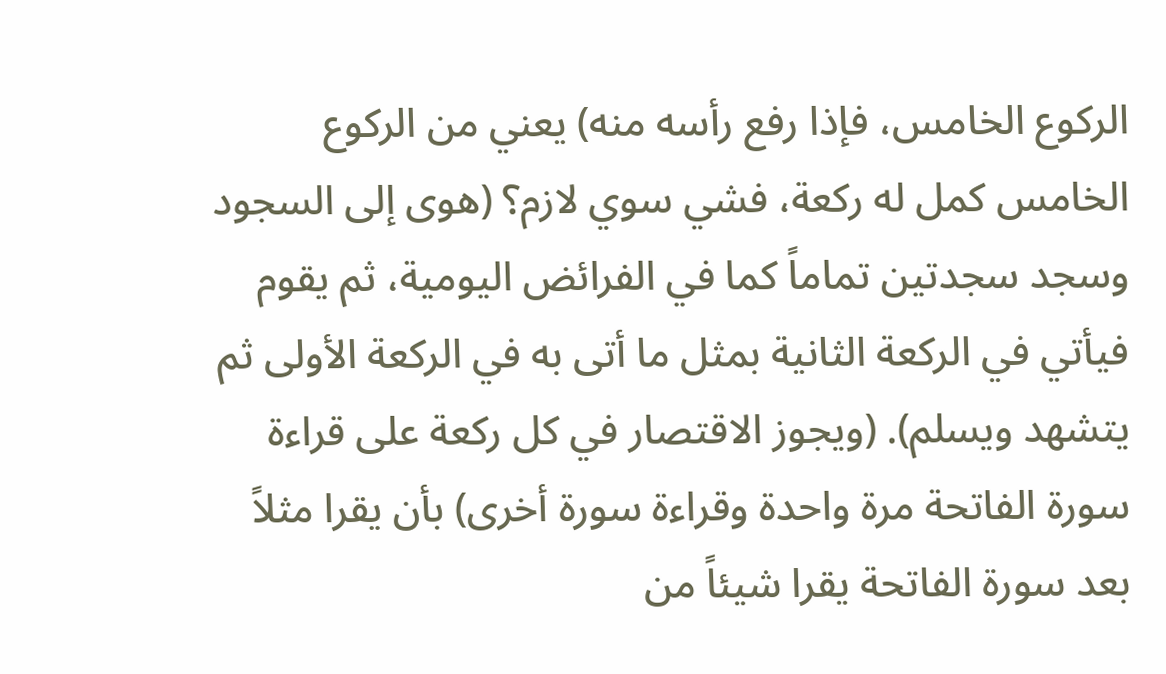الركوع الخامس، فإذا رفع رأسه منه) يعني من الركوع الخامس كمل له ركعة، فشي سوي لازم؟ (هوى إلى السجود وسجد سجدتين تماماً كما في الفرائض اليومية، ثم يقوم فيأتي في الركعة الثانية بمثل ما أتى به في الركعة الأولى ثم يتشهد ويسلم). (ويجوز الاقتصار في كل ركعة على قراءة سورة الفاتحة مرة واحدة وقراءة سورة أخرى) بأن يقرا مثلاً بعد سورة الفاتحة يقرا شيئاً من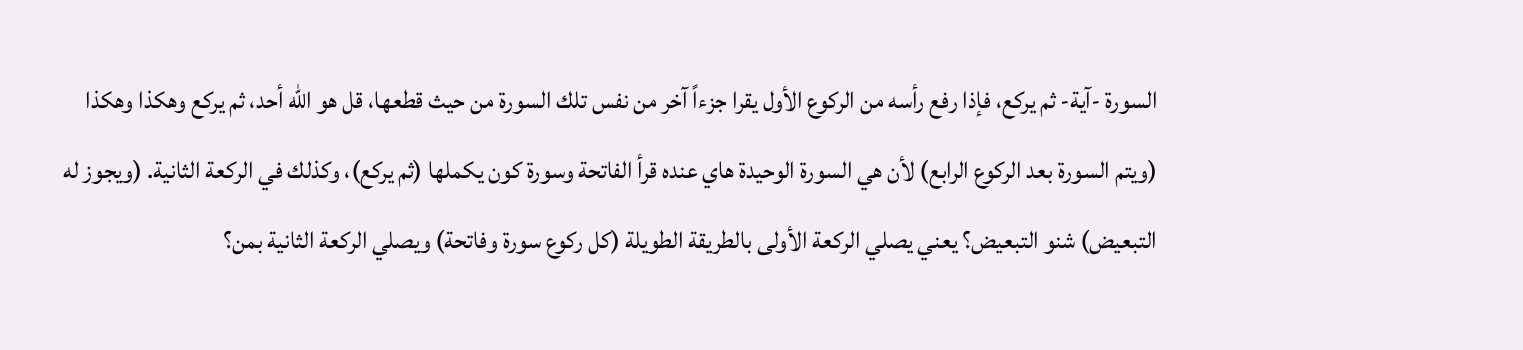السورة -آية- ثم يركع، فإذا رفع رأسه من الركوع الأول يقرا جزءاً آخر من نفس تلك السورة من حيث قطعها، قل هو الله أحد، ثم يركع وهكذا وهكذا (ويتم السورة بعد الركوع الرابع) لأن هي السورة الوحيدة هاي عنده قرأ الفاتحة وسورة كون يكملها (ثم يركع)، وكذلك في الركعة الثانية. (ويجوز له التبعيض) شنو التبعيض؟ يعني يصلي الركعة الأولى بالطريقة الطويلة (كل ركوع سورة وفاتحة) ويصلي الركعة الثانية بمن؟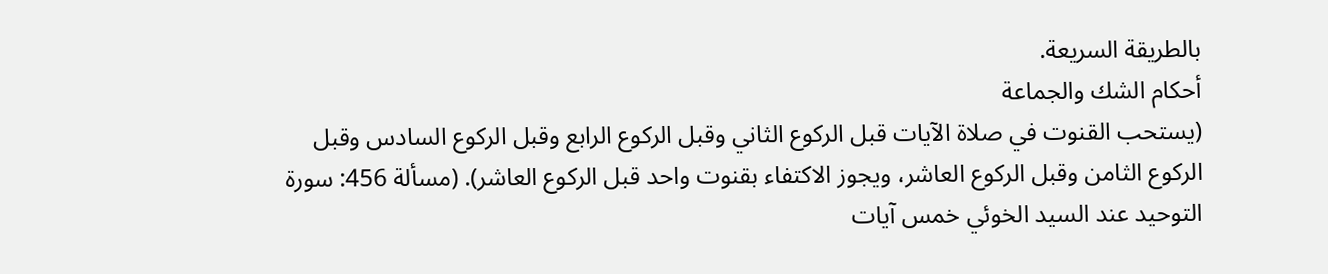بالطريقة السريعة.
أحكام الشك والجماعة
(يستحب القنوت في صلاة الآيات قبل الركوع الثاني وقبل الركوع الرابع وقبل الركوع السادس وقبل الركوع الثامن وقبل الركوع العاشر، ويجوز الاكتفاء بقنوت واحد قبل الركوع العاشر). (مسألة 456: سورة التوحيد عند السيد الخوئي خمس آيات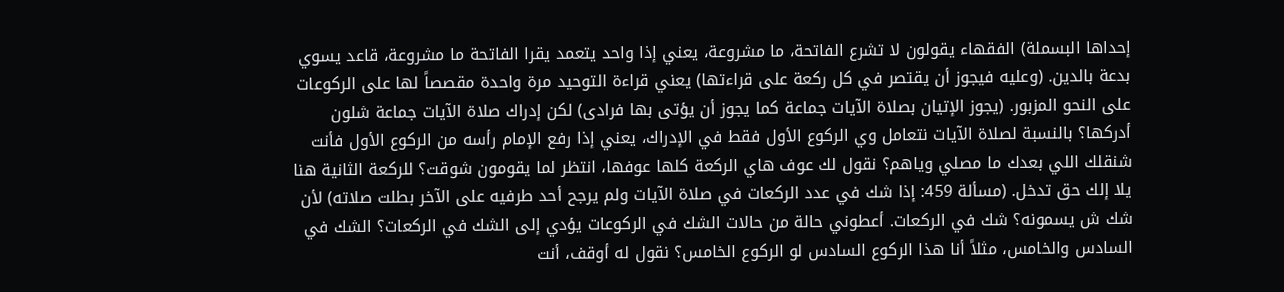إحداها البسملة) الفقهاء يقولون لا تشرع الفاتحة، ما مشروعة، يعني إذا واحد يتعمد يقرا الفاتحة ما مشروعة، قاعد يسوي بدعة بالدين. (وعليه فيجوز أن يقتصر في كل ركعة على قراءتها) يعني قراءة التوحيد مرة واحدة مقصصاً لها على الركوعات على النحو المزبور. (يجوز الإتيان بصلاة الآيات جماعة كما يجوز أن يؤتى بها فرادى) لكن إدراك صلاة الآيات جماعة شلون أدركها؟ بالنسبة لصلاة الآيات نتعامل وي الركوع الأول فقط في الإدراك، يعني إذا رفع الإمام رأسه من الركوع الأول فأنت شنقلك اللي بعدك ما مصلي وياهم؟ نقول لك عوف هاي الركعة كلها عوفها، انتظر لما يقومون شوقت؟ للركعة الثانية هنا يلا إلك حق تدخل. (مسألة 459: إذا شك في عدد الركعات في صلاة الآيات ولم يرجح أحد طرفيه على الآخر بطلت صلاته) لأن شك ش يسمونه؟ شك في الركعات. أعطوني حالة من حالات الشك في الركوعات يؤدي إلى الشك في الركعات؟ الشك في السادس والخامس، مثلاً أنا هذا الركوع السادس لو الركوع الخامس؟ نقول له أوقف، أنت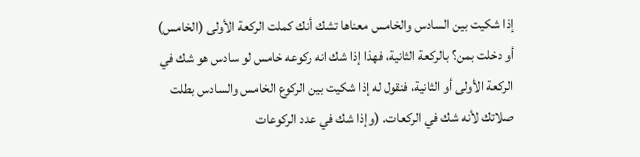إذا شكيت بين السادس والخامس معناها تشك أنك كملت الركعة الأولى (الخامس) أو دخلت بمن؟ بالركعة الثانية، فهذا إذا شك انه ركوعه خامس لو سادس هو شك في الركعة الأولى أو الثانية، فنقول له إذا شكيت بين الركوع الخامس والسادس بطلت صلاتك لأنه شك في الركعات. (وإذا شك في عدد الركوعات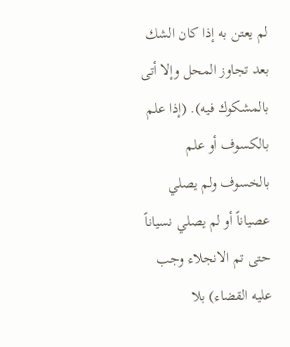لم يعتن به إذا كان الشك بعد تجاوز المحل وإلا أتى بالمشكوك فيه). (إذا علم بالكسوف أو علم بالخسوف ولم يصلي عصياناً أو لم يصلي نسياناً حتى تم الانجلاء وجب عليه القضاء) بلا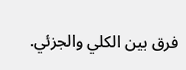فرق بين الكلي والجزئي.